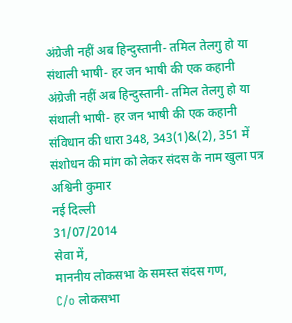अंग्रेजी नहीं अब हिन्दुस्तानी- तमिल तेलगु हो या संथाली भाषी- हर जन भाषी की एक कहानी
अंग्रेजी नहीं अब हिन्दुस्तानी- तमिल तेलगु हो या संथाली भाषी- हर जन भाषी की एक कहानी
संविधान की धारा 348, 343(1)&(2), 351 में संशोधन की मांग को लेकर संदस के नाम खुला पत्र
अश्विनी कुमार
नई दिल्ली
31/07/2014
सेवा में,
माननीय लोकसभा के समस्त संदस गण,
C/o लोकसभा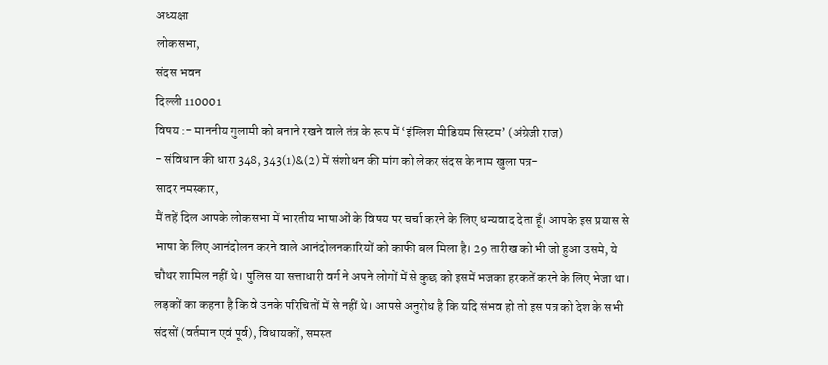अध्यक्षा
लोकसभा,
संदस भवन
दिल्ली 110001
विषय :- माननीय गुलामी को बनाने रखने वाले तंत्र के रूप में ‘इंग्लिश मीडियम सिस्टम’ (अंग्रेजी राज)
- संविधान की धारा 348, 343(1)&(2) में संशोधन की मांग को लेकर संदस के नाम खुला पत्र-
सादर नमस्कार,
मैं तहें दिल आपके लोकसभा में भारतीय भाषाओं के विषय पर चर्चा करने के लिए धन्यवाद देता हूँ। आपके इस प्रयास से भाषा के लिए आनंदोलन करने वाले आनंदोलनकारियों को काफी बल मिला है। 29 तारीख को भी जो हुआ उसमे, ये चौथर शामिल नहीं थे। पुलिस या सत्ताधारी वर्ग ने अपने लोगों में से कुछ को इसमें भजका हरकतें करने के लिए भेजा था। लड़कों का कहना है कि वे उनके परिचितों में से नहीं थे। आपसे अनुरोध है कि यदि संभव हो तो इस पत्र को देश के सभी संदसों (वर्तमान एवं पूर्व), विधायकों, समस्त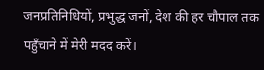जनप्रतिनिधियों, प्रभुद्ध जनों, देश की हर चौपाल तक पहुँचाने में मेरी मदद करें।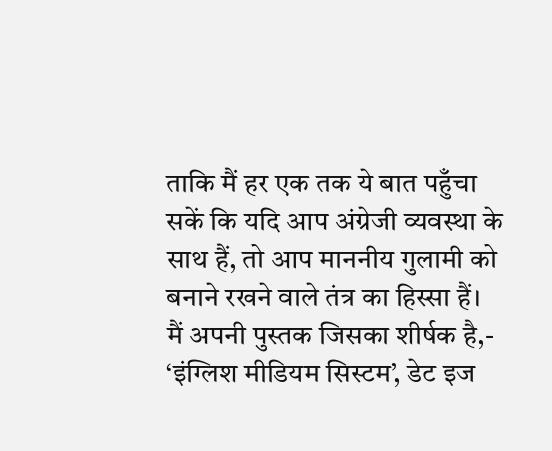ताकि मैं हर एक तक ये बात पहुँचा सकें कि यदि आप अंग्रेजी व्यवस्था के साथ हैं, तो आप माननीय गुलामी को बनाने रखने वाले तंत्र का हिस्सा हैं।
मैं अपनी पुस्तक जिसका शीर्षक है,- ‘इंग्लिश मीडियम सिस्टम’, डेट इज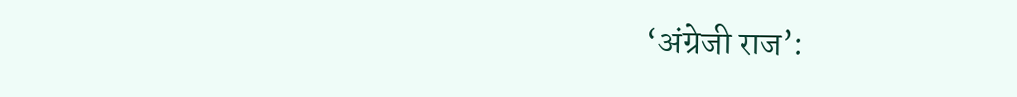‘अंग्रेजी राज’: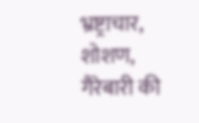भ्रष्ट्राचार, शोशण, गैरेबारी की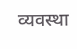व्यवस्था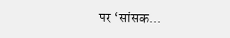पर ‘सांसक...